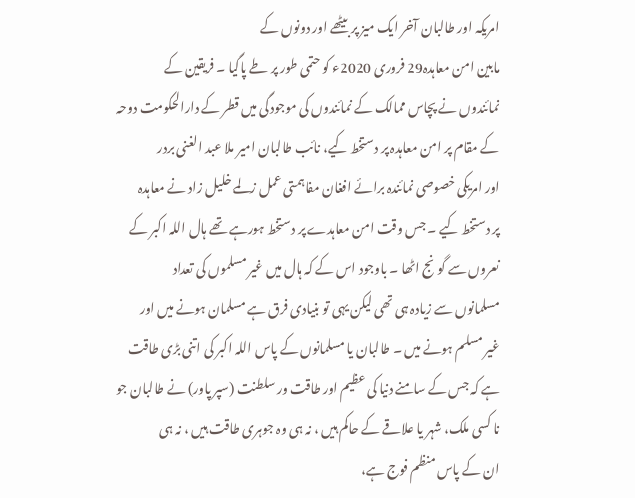امریکہ اور طالبان آخر ایک میز پر بیٹھے اور دونوں کے
مابین امن معاہدہ29 فروری 2020ء کو حتمی طور پر طے پاگیا ۔ فریقین کے
نمائندوں نے پچاس ممالک کے نمائندوں کی موجودگی میں قطر کے دارالحکومت دوحہ
کے مقام پر امن معاہدہ پر دستخط کیے، نائب طالبان امیر ملا عبد الغنی بردر
اور امریکی خصوصی نمائندہ برائے افغان مفاہمتی عمل زلمے خلیل زاد نے معاہدہ
پر دستخط کیے ۔ جس وقت امن معاہدے پر دستخط ہورہے تھے ہال اللہ اکبر کے
نعروں سے گونج اٹھا ۔ باوجود اس کے کہ ہال میں غیر مسلموں کی تعداد
مسلمانوں سے زیادہ ہی تھی لیکن یہی تو بنیادی فرق ہے مسلمان ہونے میں اور
غیر مسلم ہونے میں ۔ طالبان یا مسلمانوں کے پاس اللہ اکبر کی اتنی بڑی طاقت
ہے کہ جس کے سامنے دنیا کی عظیم اور طاقت ور سلطنت (سپر پاور) نے طالبان جو
نا کسی ملک، شہر یا علاقے کے حاکم ہیں ، نہ ہی وہ جوہری طاقت ہیں ، نہ ہی
ان کے پاس منظم فوج ہے،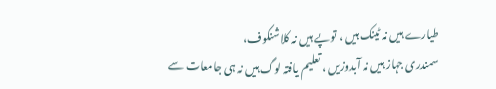طیارے ہیں نہ ٹینک ہیں ، توپے ہیں نہ کلاشنکوف،
سمندری جہاز ہیں نہ آبدوزیں ، تعلیم یافتہ لوگ ہیں نہ ہی جامعات سے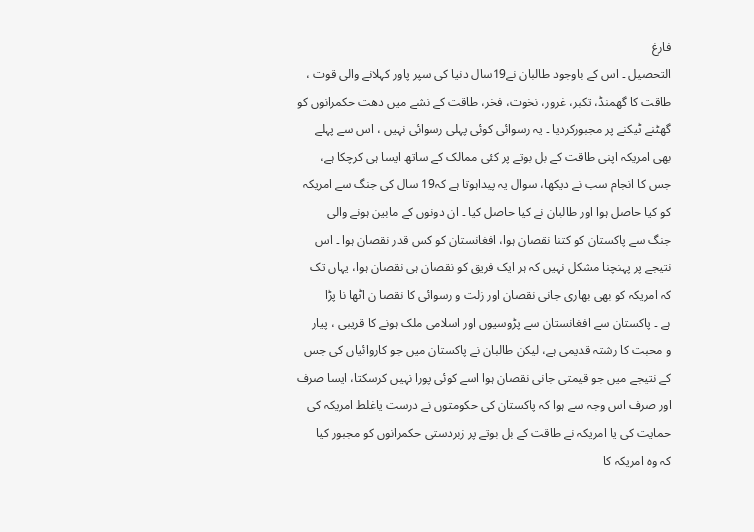فارغ
التحصیل ۔ اس کے باوجود طالبان نے19سال دنیا کی سپر پاور کہلانے والی قوت ،
طاقت کا گھمنڈ، تکبر، غرور، نخوت، فخر، طاقت کے نشے میں دھت حکمرانوں کو
گھٹنے ٹیکنے پر مجبورکردیا ۔ یہ رسوائی کوئی پہلی رسوائی نہیں ، اس سے پہلے
بھی امریکہ اپنی طاقت کے بل بوتے پر کئی ممالک کے ساتھ ایسا ہی کرچکا ہے،
جس کا انجام سب نے دیکھا، سوال یہ پیداہوتا ہے کہ19 سال کی جنگ سے امریکہ
کو کیا حاصل ہوا اور طالبان نے کیا حاصل کیا ۔ ان دونوں کے مابین ہونے والی
جنگ سے پاکستان کو کتنا نقصان ہوا، افغانستان کو کس قدر نقصان ہوا ۔ اس
نتیجے پر پہنچنا مشکل نہیں کہ ہر ایک فریق کو نقصان ہی نقصان ہوا، یہاں تک
کہ امریکہ کو بھی بھاری جانی نقصان اور زلت و رسوائی کا نقصا ن اٹھا نا پڑا
ہے ۔ پاکستان سے افغانستان سے پڑوسیوں اور اسلامی ملک ہونے کا قریبی ، پیار
و محبت کا رشتہ قدیمی ہے، لیکن طالبان نے پاکستان میں جو کاروائیاں کی جس
کے نتیجے میں جو قیمتی جانی نقصان ہوا اسے کوئی پورا نہیں کرسکتا، ایسا صرف
اور صرف اس وجہ سے ہوا کہ پاکستان کی حکومتوں نے درست یاغلط امریکہ کی
حمایت کی یا امریکہ نے طاقت کے بل بوتے پر زبردستی حکمرانوں کو مجبور کیا
کہ وہ امریکہ کا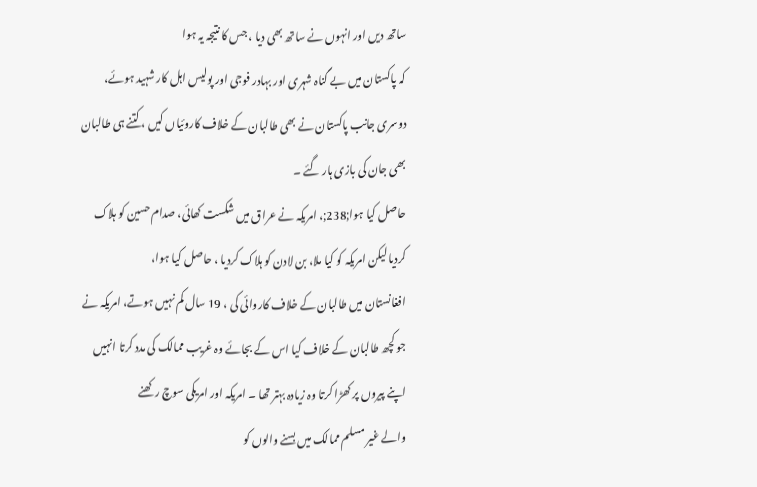ساتھ دیں اور انہوں نے ساتھ بھی دیا ، جس کا نتیجہ یہ ہوا
کہ پاکستان میں بے گناہ شہری اور بہادر فوجی اور پولیس اہل کار شہید ہوئے،
دوسری جانب پاکستان نے بھی طالبان کے خلاف کاروئیاں کیں ، کتنے ہی طالبان
بھی جان کی بازی ہار گئے ۔
حاصل کیا ہوا;238;، امریکہ نے عراق میں شکست کھائی، صدام حسین کو ہلاک
کردیا لیکن امریکہ کو کیا ملا، بن لادن کو ہلاک کردیا ، حاصل کیا ہوا،
افغانستان میں طالبان کے خلاف کاروائی کی ، 19 سال کم نہیں ہوتے، امریکہ نے
جو کچھ طالبان کے خلاف کیا اس کے بجائے وہ غریب ممالک کی مدد کرتا انہیں
اپنے پیروں پر کھڑا کرتا وہ زیادہ بہتر تھا ۔ امریکہ اور امریکی سوچ رکھنے
والے غیر مسلم ممالک میں بسنے والوں کو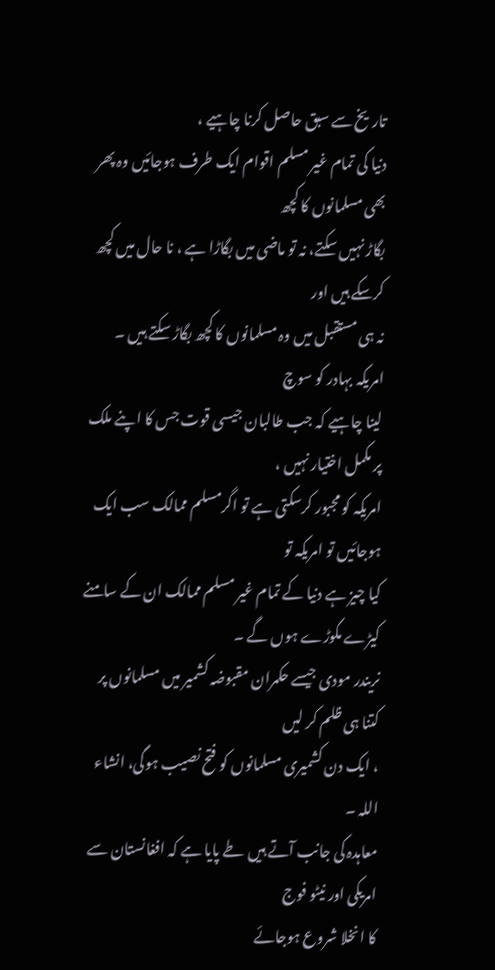تاریخ سے سبق حاصل کرنا چاہیے ،
دنیا کی تمام غیر مسلم اقوام ایک طرف ہوجائیں وہ پھر بھی مسلمانوں کا کچھ
بگاڑ نہیں سکتے، نہ تو ماضی میں بگاڑا ہے ، نا حال میں کچھ کرسکے ہیں اور
نہ ہی مستقبل میں وہ مسلمانوں کا کچھ بگاڑ سکتے ہیں ۔ امریکہ بہادر کو سوچ
لینا چاہیے کہ جب طالبان جیسی قوت جس کا اپنے ملک پر مکمل اختیار نہیں ،
امریکہ کو مجبور کرسکتی ہے تو اگرمسلم ممالک سب ایک ہوجائیں تو امریکہ تو
کیا چیز ہے دنیا کے تمام غیر مسلم ممالک ان کے سامنے کیڑے مکوڑے ہوں گے ۔
نریندر مودی جیسے حکمران مقبوضہ کشمیر میں مسلمانوں پر کتنا ہی ظلم کر لیں
، ایک دن کشمیری مسلمانوں کو فتح نصیب ہوگی، انشاء اللہ ۔
معاہدہ کی جانب آتے ہیں طے پایا ہے کہ افغانستان سے امریکی اور نیٹو فوج
کا انخلا شروع ہوجائے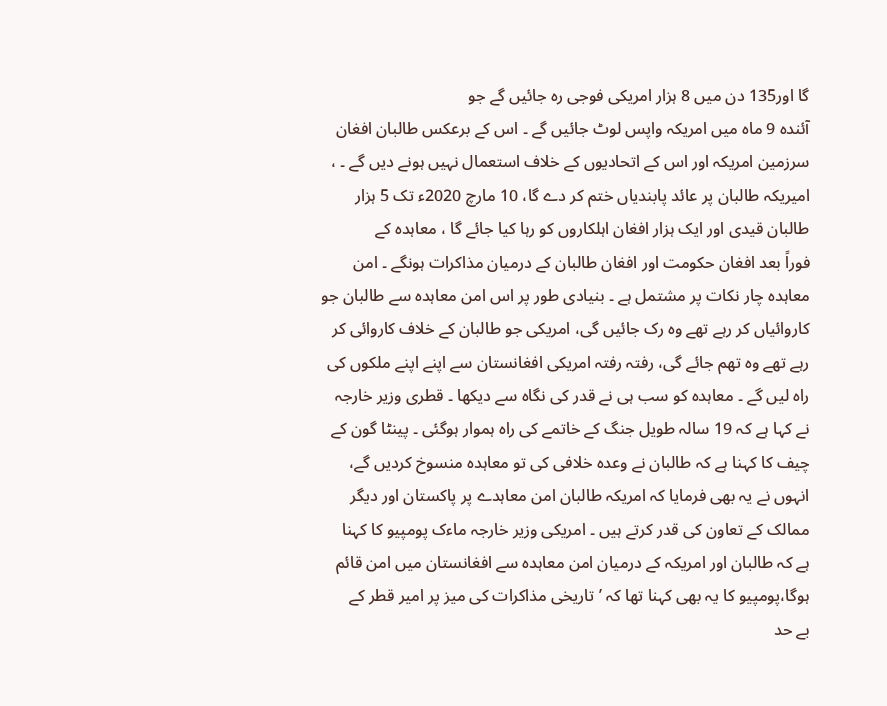گا اور135 دن میں 8 ہزار امریکی فوجی رہ جائیں گے جو
آئندہ 9 ماہ میں امریکہ واپس لوٹ جائیں گے ۔ اس کے برعکس طالبان افغان
سرزمین امریکہ اور اس کے اتحادیوں کے خلاف استعمال نہیں ہونے دیں گے ۔ ،
امیریکہ طالبان پر عائد پابندیاں ختم کر دے گا، 10 مارچ 2020ء تک 5 ہزار
طالبان قیدی اور ایک ہزار افغان اہلکاروں کو رہا کیا جائے گا ، معاہدہ کے
فوراً بعد افغان حکومت اور افغان طالبان کے درمیان مذاکرات ہونگے ۔ امن
معاہدہ چار نکات پر مشتمل ہے ۔ بنیادی طور پر اس امن معاہدہ سے طالبان جو
کاروائیاں کر رہے تھے وہ رک جائیں گی، امریکی جو طالبان کے خلاف کاروائی کر
رہے تھے وہ تھم جائے گی، رفتہ رفتہ امریکی افغانستان سے اپنے اپنے ملکوں کی
راہ لیں گے ۔ معاہدہ کو سب ہی نے قدر کی نگاہ سے دیکھا ۔ قطری وزیر خارجہ
نے کہا ہے کہ 19 سالہ طویل جنگ کے خاتمے کی راہ ہموار ہوگئی ۔ پینٹا گون کے
چیف کا کہنا ہے کہ طالبان نے وعدہ خلافی کی تو معاہدہ منسوخ کردیں گے،
انہوں نے یہ بھی فرمایا کہ امریکہ طالبان امن معاہدے پر پاکستان اور دیگر
ممالک کے تعاون کی قدر کرتے ہیں ۔ امریکی وزیر خارجہ ماءک پومپیو کا کہنا
ہے کہ طالبان اور امریکہ کے درمیان امن معاہدہ سے افغانستان میں امن قائم
ہوگا،پومپیو کا یہ بھی کہنا تھا کہ ’تاریخی مذاکرات کی میز پر امیر قطر کے
بے حد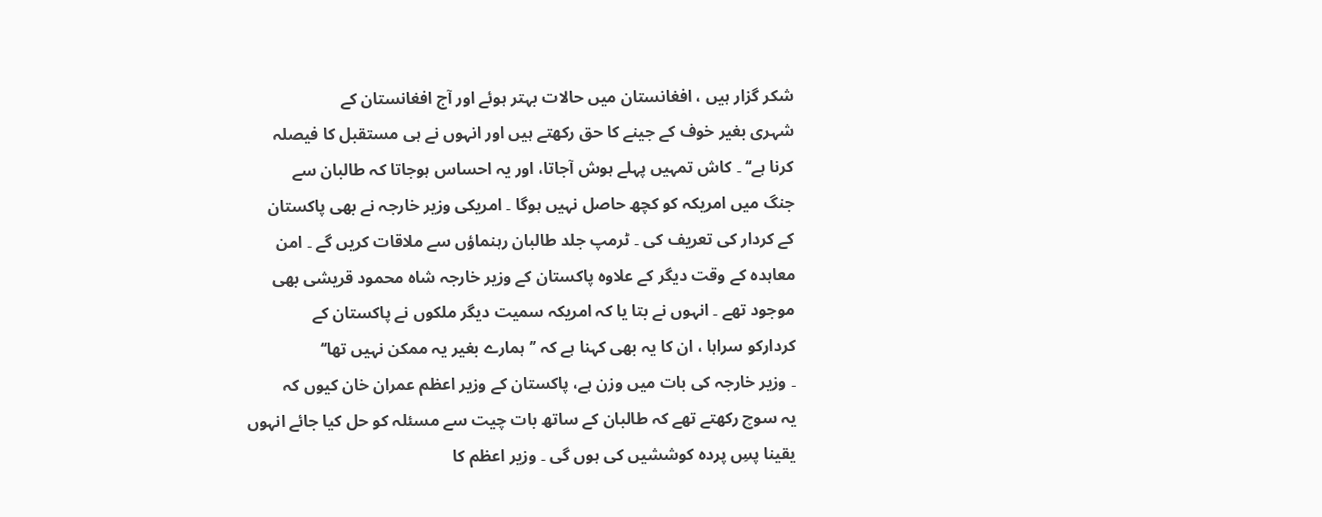شکر گزار ہیں ، افغانستان میں حالات بہتر ہوئے اور آج افغانستان کے
شہری بغیر خوف کے جینے کا حق رکھتے ہیں اور انہوں نے ہی مستقبل کا فیصلہ
کرنا ہے‘‘ ۔ کاش تمہیں پہلے ہوش آجاتا، اور یہ احساس ہوجاتا کہ طالبان سے
جنگ میں امریکہ کو کچھ حاصل نہیں ہوگا ۔ امریکی وزیر خارجہ نے بھی پاکستان
کے کردار کی تعریف کی ۔ ٹرمپ جلد طالبان رہنماؤں سے ملاقات کریں گے ۔ امن
معاہدہ کے وقت دیگر کے علاوہ پاکستان کے وزیر خارجہ شاہ محمود قریشی بھی
موجود تھے ۔ انہوں نے بتا یا کہ امریکہ سمیت دیگر ملکوں نے پاکستان کے
کردارکو سراہا ، ان کا یہ بھی کہنا ہے کہ ’’ہمارے بغیر یہ ممکن نہیں تھا‘‘
۔ وزیر خارجہ کی بات میں وزن ہے، پاکستان کے وزیر اعظم عمران خان کیوں کہ
یہ سوچ رکھتے تھے کہ طالبان کے ساتھ بات چیت سے مسئلہ کو حل کیا جائے انہوں
یقینا پسِ پردہ کوششیں کی ہوں گی ۔ وزیر اعظم کا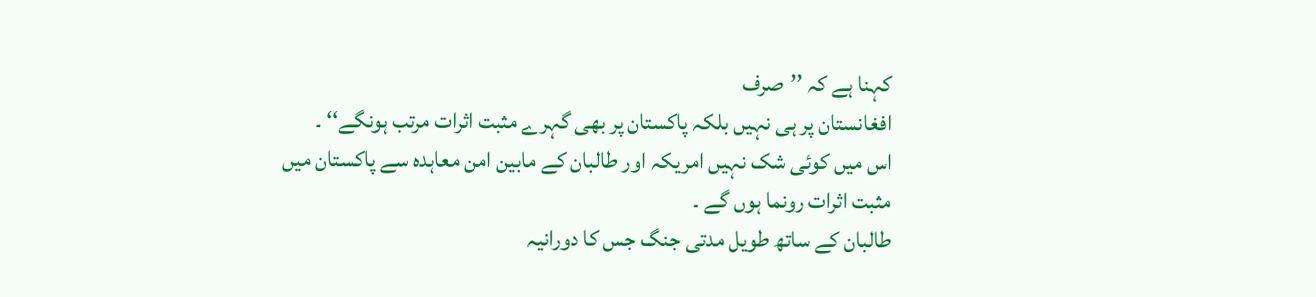کہنا ہے کہ ’’صرف
افغانستان پر ہی نہیں بلکہ پاکستان پر بھی گہرے مثبت اثرات مرتب ہونگے‘‘ ۔
اس میں کوئی شک نہیں امریکہ اور طالبان کے مابین امن معاہدہ سے پاکستان میں
مثبت اثرات رونما ہوں گے ۔
طالبان کے ساتھ طویل مدتی جنگ جس کا دورانیہ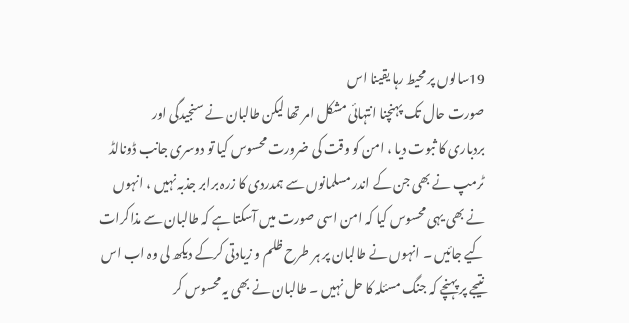19سالوں پر محیط رہا یقینا اس
صورت حال تک پہنچنا انتہائی مشکل امر تھا لیکن طالبان نے سنجیدگی اور
بردباری کا ثبوت دیا ، امن کو وقت کی ضرورت محسوس کیا تو دوسری جانب ڈونالڈ
ٹرمپ نے بھی جن کے اندر مسلمانوں سے ہمدردی کا زرہ برابر جذبہ نہیں ، انہوں
نے بھی یہی محسوس کیا کہ امن اسی صورت میں آسکتا ہے کہ طالبان سے مذاکرات
کیے جائیں ۔ انہوں نے طالبان پر ہر طرح ظلم و زیادتی کرکے دیکھ لی وہ اب اس
نتیجے پر پہنچے کہ جنگ مسئلہ کا حل نہیں ۔ طالبان نے بھی یہ محسوس کر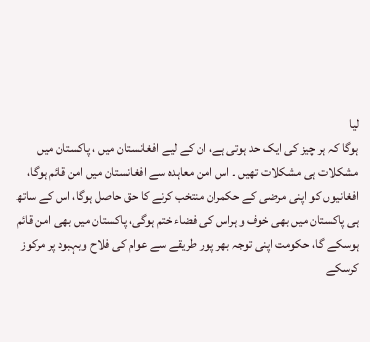لیا
ہوگا کہ ہر چیز کی ایک حد ہوتی ہے، ان کے لیے افغانستان میں ، پاکستان میں
مشکلات ہی مشکلات تھیں ۔ اس امن معاہدہ سے افغانستان میں امن قائم ہوگا،
افغانیوں کو اپنی مرضی کے حکمران منتخب کرنے کا حق حاصل ہوگا، اس کے ساتھ
ہی پاکستان میں بھی خوف و ہراس کی فضاء ختم ہوگی، پاکستان میں بھی امن قائم
ہوسکے گا، حکومت اپنی توجہ بھر پور طریقے سے عوام کی فلاح وبہبود پر مرکوز
کرسکے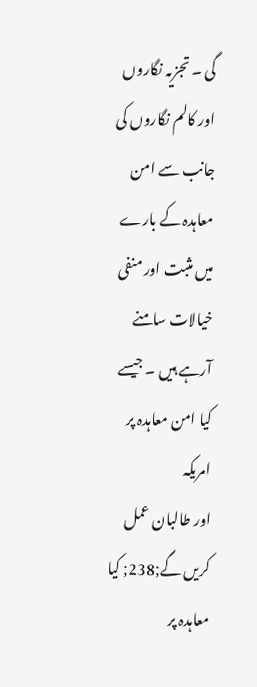گی ۔ تجزیہ نگاروں اور کالم نگاروں کی جانب سے امن معاہدہ کے بارے
میں مثبت اور منفی خیالات سامنے آرہے ہیں ۔ جیسے کیا امن معاہدہ پر امریکہ
اور طالبان عمل کریں گے;238; کیا معاہدہ پر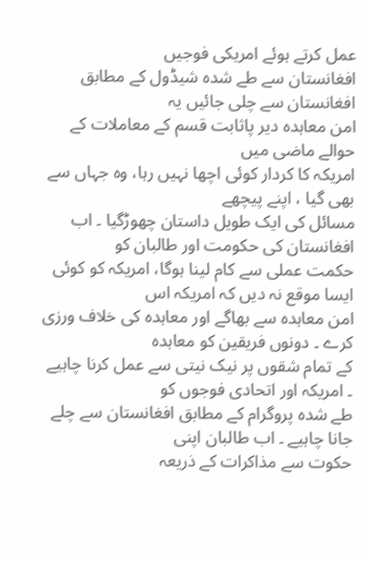عمل کرتے ہوئے امریکی فوجیں
افغانستان سے طے شدہ شیڈول کے مطابق افغانستان سے چلی جائیں یہ
امن معاہدہ دیر پاثابت قسم کے معاملات کے حوالے ماضی میں
امریکہ کا کردار کوئی اچھا نہیں رہا، وہ جہاں سے بھی گیا ، اپنے پیچھے
مسائل کی ایک طویل داستان چھوڑگیا ۔ اب افغانستان کی حکومت اور طالبان کو
حکمت عملی سے کام لینا ہوگا، امریکہ کو کوئی ایسا موقع نہ دیں کہ امریکہ اس
امن معاہدہ سے بھاگے اور معاہدہ کی خلاف ورزی کرے ۔ دونوں فریقین کو معاہدہ
کے تمام شقوں پر نیک نیتی سے عمل کرنا چاہیے ۔ امریکہ اور اتحادی فوجوں کو
طے شدہ پروگرام کے مطابق افغانستان سے چلے جانا چاہیے ۔ اب طالبان اپنی
حکوت سے مذاکرات کے ذریعہ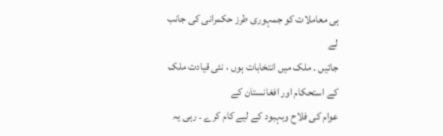ہی معاملات کو جمہوری طرز حکمرانی کی جانب لے
جائیں ۔ ملک میں انتخابات ہوں ، نئی قیادت ملک کے استحکام اور افغانستان کے
عوام کی فلاح وبہبود کے لیے کام کرے ۔ رہی یہ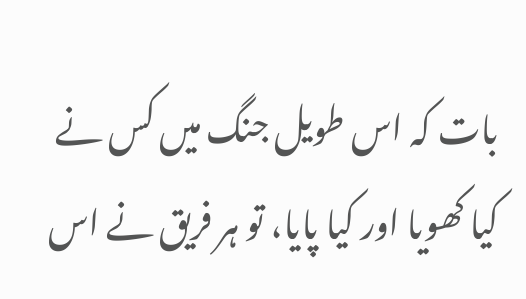بات کہ اس طویل جنگ میں کس نے
کیا کھویا اور کیا پایا، تو ہر فریق نے اس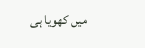میں کھویا ہی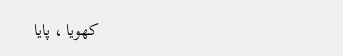کھویا ، پایا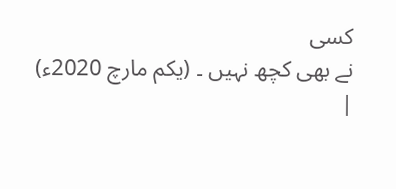کسی
نے بھی کچھ نہیں ۔ (یکم مارچ 2020ء)
|